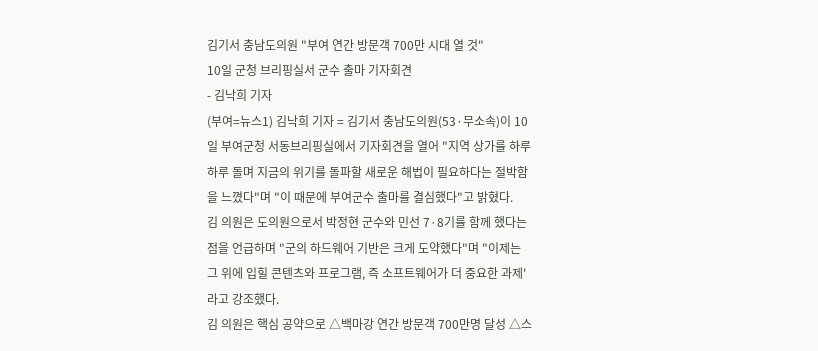김기서 충남도의원 "부여 연간 방문객 700만 시대 열 것"
10일 군청 브리핑실서 군수 출마 기자회견
- 김낙희 기자
(부여=뉴스1) 김낙희 기자 = 김기서 충남도의원(53·무소속)이 10일 부여군청 서동브리핑실에서 기자회견을 열어 "지역 상가를 하루하루 돌며 지금의 위기를 돌파할 새로운 해법이 필요하다는 절박함을 느꼈다"며 "이 때문에 부여군수 출마를 결심했다"고 밝혔다.
김 의원은 도의원으로서 박정현 군수와 민선 7·8기를 함께 했다는 점을 언급하며 "군의 하드웨어 기반은 크게 도약했다"며 "이제는 그 위에 입힐 콘텐츠와 프로그램, 즉 소프트웨어가 더 중요한 과제'라고 강조했다.
김 의원은 핵심 공약으로 △백마강 연간 방문객 700만명 달성 △스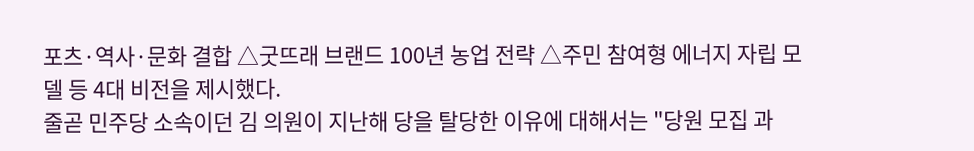포츠·역사·문화 결합 △굿뜨래 브랜드 100년 농업 전략 △주민 참여형 에너지 자립 모델 등 4대 비전을 제시했다.
줄곧 민주당 소속이던 김 의원이 지난해 당을 탈당한 이유에 대해서는 "당원 모집 과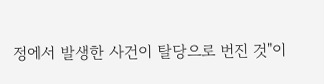정에서 발생한 사건이 탈당으로 번진 것"이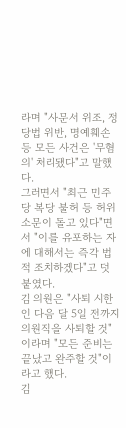라며 "사문서 위조, 정당법 위반, 명예훼손 등 모든 사건은 '무혐의' 처리됐다"고 말했다.
그러면서 "최근 민주당 복당 불허 등 허위 소문이 돌고 있다"면서 "이를 유포하는 자에 대해서는 즉각 법적 조치하겠다"고 덧붙였다.
김 의원은 "사퇴 시한인 다음 달 5일 전까지 의원직을 사퇴할 것"이라며 "모든 준비는 끝났고 완주할 것"이라고 했다.
김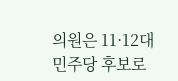의원은 11·12대 민주당 후보로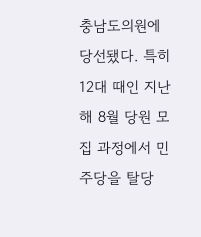충남도의원에 당선됐다. 특히 12대 때인 지난해 8월 당원 모집 과정에서 민주당을 탈당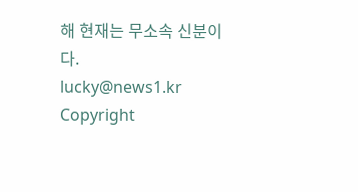해 현재는 무소속 신분이다.
lucky@news1.kr
Copyright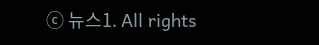ⓒ 뉴스1. All rights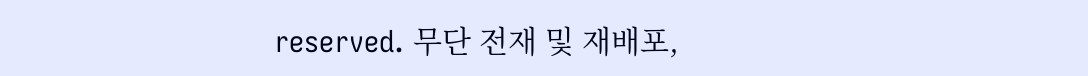reserved. 무단 전재 및 재배포,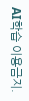AI학습 이용금지.